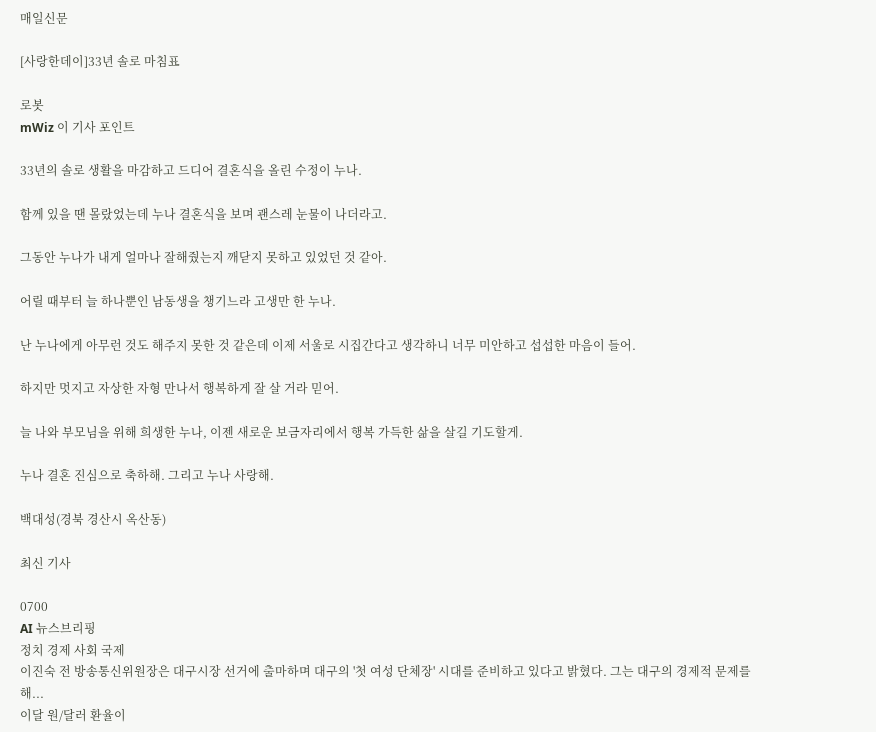매일신문

[사랑한데이]33년 솔로 마침표

로봇
mWiz 이 기사 포인트

33년의 솔로 생활을 마감하고 드디어 결혼식을 올린 수정이 누나.

함께 있을 땐 몰랐었는데 누나 결혼식을 보며 괜스레 눈물이 나더라고.

그동안 누나가 내게 얼마나 잘해줬는지 깨닫지 못하고 있었던 것 같아.

어릴 때부터 늘 하나뿐인 남동생을 챙기느라 고생만 한 누나.

난 누나에게 아무런 것도 해주지 못한 것 같은데 이제 서울로 시집간다고 생각하니 너무 미안하고 섭섭한 마음이 들어.

하지만 멋지고 자상한 자형 만나서 행복하게 잘 살 거라 믿어.

늘 나와 부모님을 위해 희생한 누나, 이젠 새로운 보금자리에서 행복 가득한 삶을 살길 기도할게.

누나 결혼 진심으로 축하해. 그리고 누나 사랑해.

백대성(경북 경산시 옥산동)

최신 기사

0700
AI 뉴스브리핑
정치 경제 사회 국제
이진숙 전 방송통신위원장은 대구시장 선거에 출마하며 대구의 '첫 여성 단체장' 시대를 준비하고 있다고 밝혔다. 그는 대구의 경제적 문제를 해...
이달 원/달러 환율이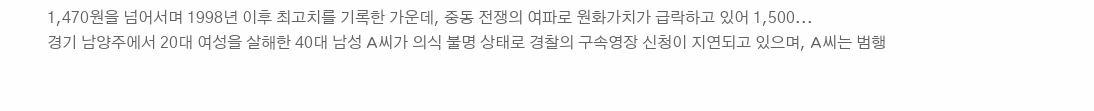1,470원을 넘어서며 1998년 이후 최고치를 기록한 가운데, 중동 전쟁의 여파로 원화가치가 급락하고 있어 1,500...
경기 남양주에서 20대 여성을 살해한 40대 남성 A씨가 의식 불명 상태로 경찰의 구속영장 신청이 지연되고 있으며, A씨는 범행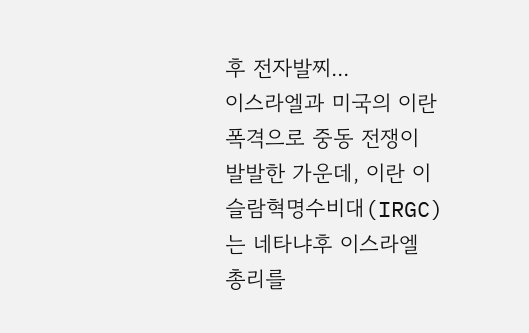후 전자발찌...
이스라엘과 미국의 이란 폭격으로 중동 전쟁이 발발한 가운데, 이란 이슬람혁명수비대(IRGC)는 네타냐후 이스라엘 총리를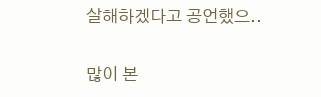살해하겠다고 공언했으..

많이 본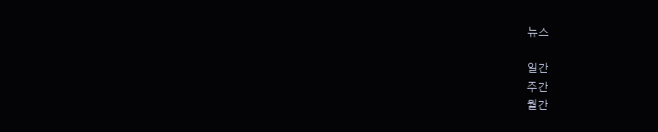뉴스

일간
주간
월간